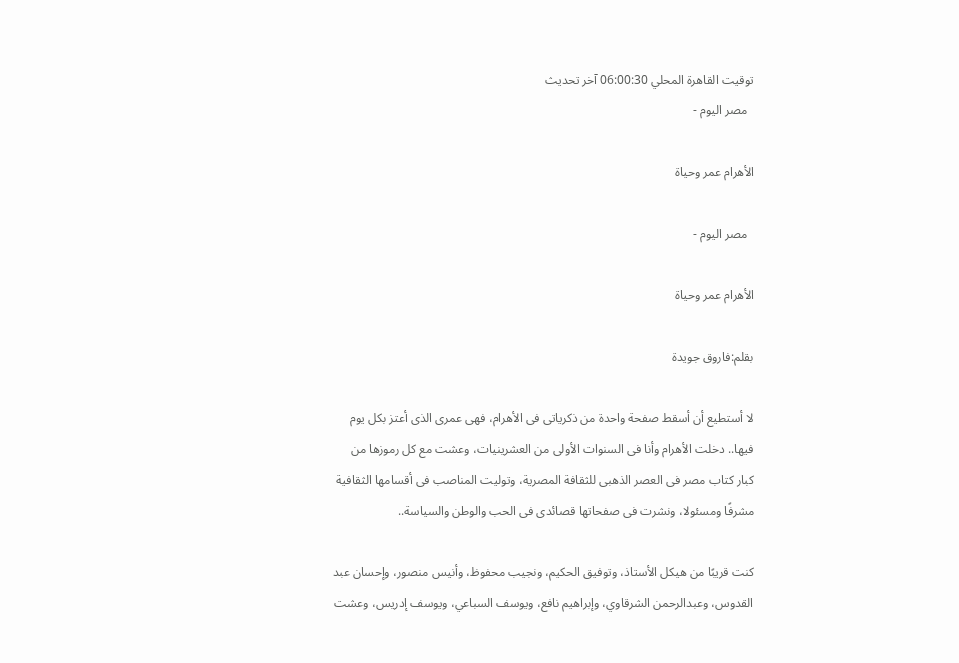توقيت القاهرة المحلي 06:00:30 آخر تحديث
  مصر اليوم -

الأهرام عمر وحياة

  مصر اليوم -

الأهرام عمر وحياة

بقلم:فاروق جويدة

لا أستطيع أن أسقط صفحة واحدة من ذكرياتى فى الأهرام، فهى عمرى الذى أعتز بكل يوم فيها.. دخلت الأهرام وأنا فى السنوات الأولى من العشرينيات، وعشت مع كل رموزها من كبار كتاب مصر فى العصر الذهبى للثقافة المصرية، وتوليت المناصب فى أقسامها الثقافية مشرفًا ومسئولا، ونشرت فى صفحاتها قصائدى فى الحب والوطن والسياسة..

كنت قريبًا من هيكل الأستاذ، وتوفيق الحكيم، ونجيب محفوظ، وأنيس منصور، وإحسان عبد القدوس، وعبدالرحمن الشرقاوي، وإبراهيم نافع، ويوسف السباعي، ويوسف إدريس، وعشت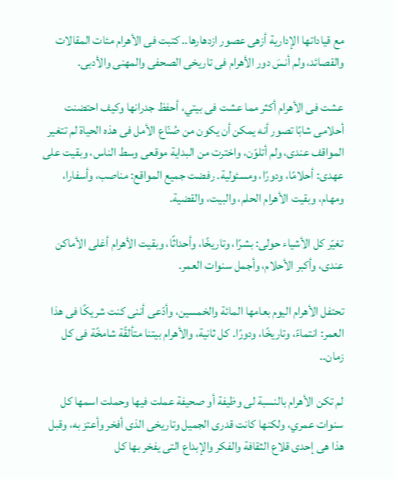مع قياداتها الإدارية أزهى عصور ازدهارها.. كتبت فى الأهرام مئات المقالات والقصائد، ولم أنسَ دور الأهرام فى تاريخى الصحفى والمهنى والأدبى.

عشت فى الأهرام أكثر مما عشت فى بيتي، أحفظ جدرانها وكيف احتضنت أحلامى شابًا تصور أنه يمكن أن يكون من صُنّاع الأمل فى هذه الحياة لم تتغير المواقف عندى، ولم أتلوّن، واخترت من البداية موقعى وسط الناس، وبقيت على عهدى: أحلامًا، ودورًا، ومسئولية. رفضت جميع المواقع: مناصب، وأسفارا، ومهام، وبقيت الأهرام الحلم، والبيت، والقضية.

تغيّر كل الأشياء حولى: بشرًا، وتاريخًا، وأحداثًا، وبقيت الأهرام أغلى الأماكن عندى، وأكبر الأحلام، وأجمل سنوات العمر.

تحتفل الأهرام اليوم بعامها المائة والخمسين، وأدّعى أننى كنت شريكًا فى هذا العمر: انتماءً، وتاريخًا، ودورًا. كل ثانية، والأهرام بيتنا متألقًة شامخًة فى كل زمان..

لم تكن الأهرام بالنسبة لى وظيفة أو صحيفة عملت فيها وحملت اسمها كل سنوات عمري، ولكنها كانت قدرى الجميل وتاريخى الذى أفخر وأعتز به، وقبل هذا هى إحدى قلاع الثقافة والفكر والإبداع التى يفخر بها كل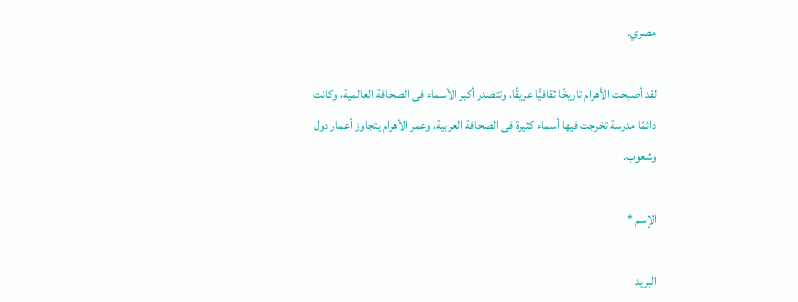مصري.

لقد أصبحت الأهرام تاريخًا ثقافيًّا عريقًا، وتتصدر أكبر الأسماء فى الصحافة العالمية، وكانت دائمًا مدرسة تخرجت فيها أسماء كثيرة فى الصحافة العربية، وعمر الأهرام يتجاوز أعمار دول وشعوب.

الإسم *

البريد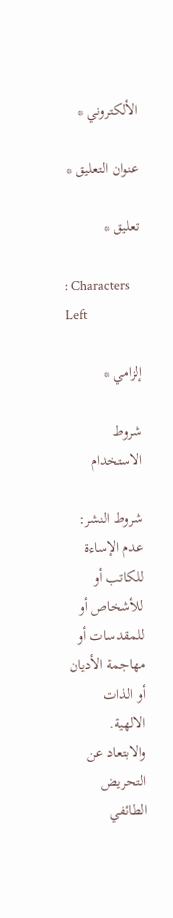الألكتروني *

عنوان التعليق *

تعليق *

: Characters Left

إلزامي *

شروط الاستخدام

شروط النشر: عدم الإساءة للكاتب أو للأشخاص أو للمقدسات أو مهاجمة الأديان أو الذات الالهية. والابتعاد عن التحريض الطائفي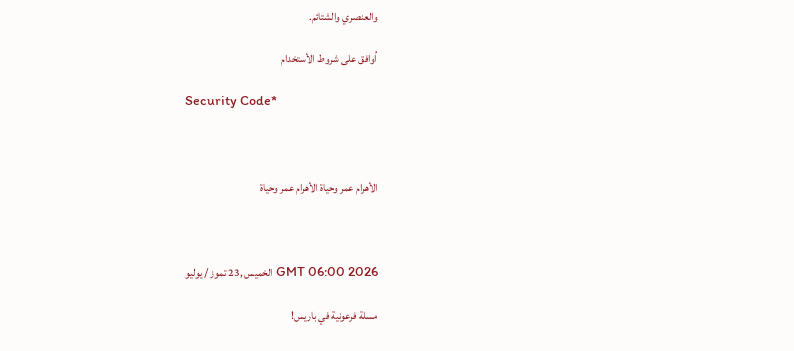والعنصري والشتائم.

اُوافق على شروط الأستخدام

Security Code*



الأهرام عمر وحياة الأهرام عمر وحياة



GMT 06:00 2026 الخميس ,23 تموز / يوليو

مسلة فرعونية في باريس!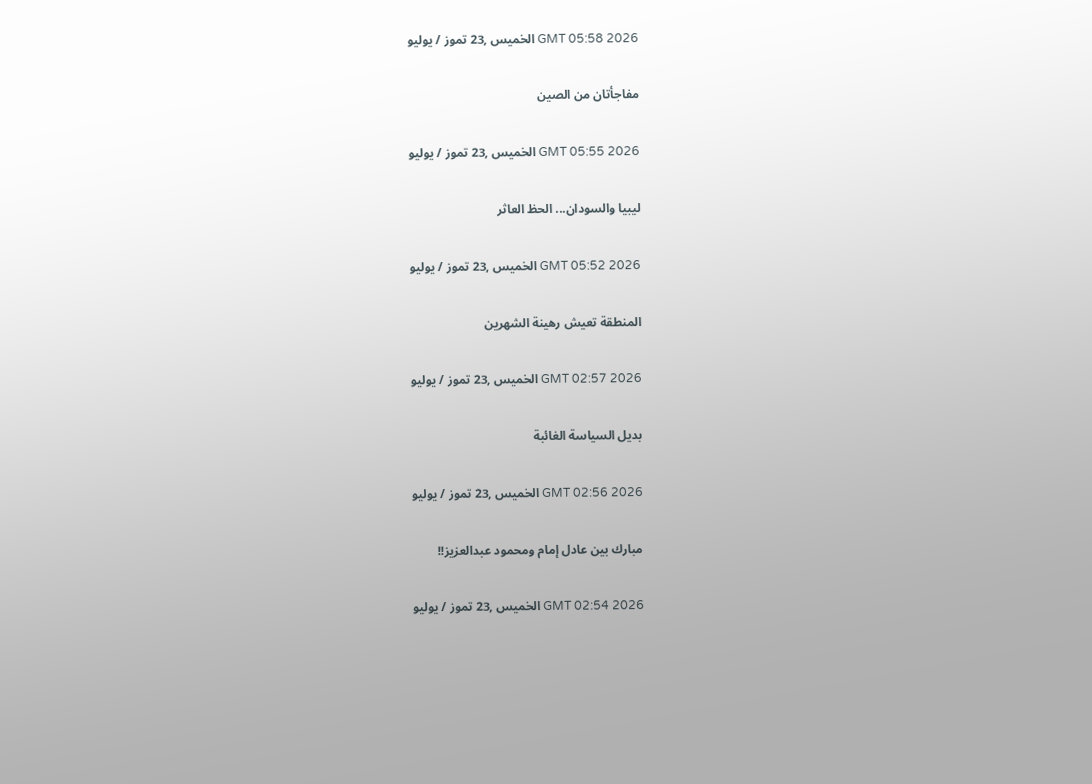GMT 05:58 2026 الخميس ,23 تموز / يوليو

مفاجأتان من الصين

GMT 05:55 2026 الخميس ,23 تموز / يوليو

ليبيا والسودان... الحظ العاثر

GMT 05:52 2026 الخميس ,23 تموز / يوليو

المنطقة تعيش رهينة الشهرين

GMT 02:57 2026 الخميس ,23 تموز / يوليو

بديل السياسة الغائبة

GMT 02:56 2026 الخميس ,23 تموز / يوليو

مبارك بين عادل إمام ومحمود عبدالعزيز!!

GMT 02:54 2026 الخميس ,23 تموز / يوليو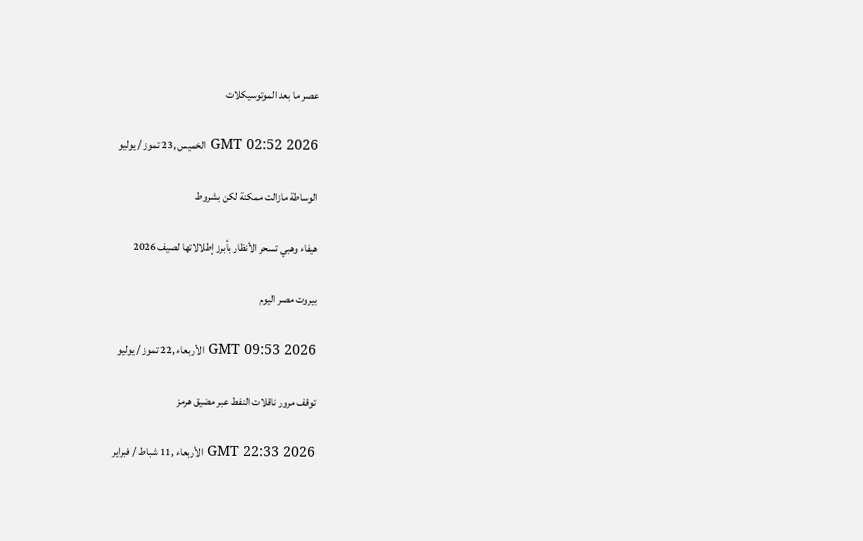عصر ما بعد الموتوسيكلات

GMT 02:52 2026 الخميس ,23 تموز / يوليو

الوساطة مازالت ممكنة لكن بشروط

هيفاء وهبي تسحر الأنظار بأبرز إطلالاتها لصيف 2026

بيروت مصر اليوم

GMT 09:53 2026 الأربعاء ,22 تموز / يوليو

توقف مرور ناقلات النفط عبر مضيق هرمز

GMT 22:33 2026 الأربعاء ,11 شباط / فبراير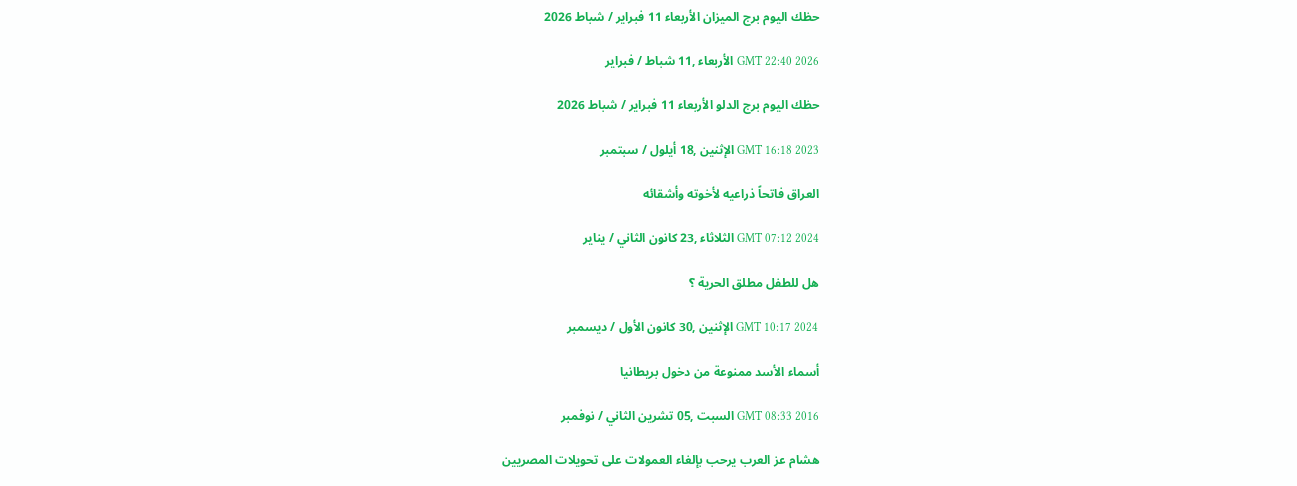حظك اليوم برج الميزان الأربعاء 11 فبراير / شباط 2026

GMT 22:40 2026 الأربعاء ,11 شباط / فبراير

حظك اليوم برج الدلو الأربعاء 11 فبراير / شباط 2026

GMT 16:18 2023 الإثنين ,18 أيلول / سبتمبر

العراق فاتحاً ذراعيه لأخوته وأشقائه

GMT 07:12 2024 الثلاثاء ,23 كانون الثاني / يناير

هل للطفل مطلق الحرية ؟

GMT 10:17 2024 الإثنين ,30 كانون الأول / ديسمبر

أسماء الأسد ممنوعة من دخول بريطانيا

GMT 08:33 2016 السبت ,05 تشرين الثاني / نوفمبر

هشام عز العرب يرحب بإلغاء العمولات على تحويلات المصريين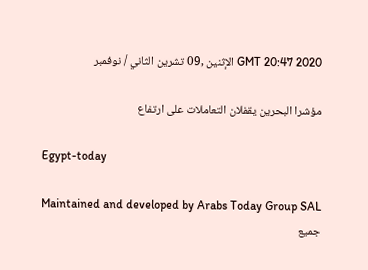GMT 20:47 2020 الإثنين ,09 تشرين الثاني / نوفمبر

مؤشرا البحرين يقفلان التعاملات على ارتفاع

Egypt-today

Maintained and developed by Arabs Today Group SAL
جميع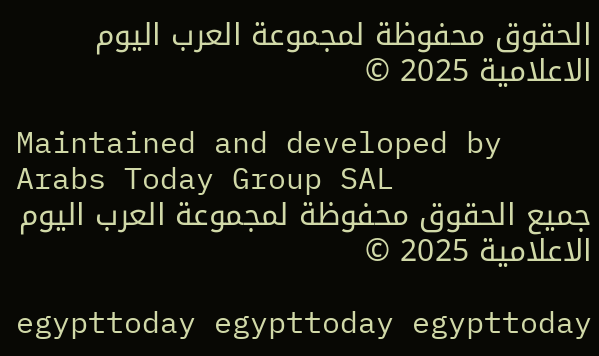الحقوق محفوظة لمجموعة العرب اليوم الاعلامية 2025 ©

Maintained and developed by Arabs Today Group SAL
جميع الحقوق محفوظة لمجموعة العرب اليوم الاعلامية 2025 ©

egypttoday egypttoday egypttoday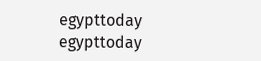egypttoday
egypttoday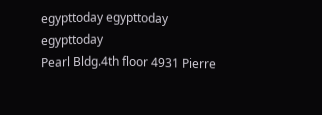egypttoday egypttoday
egypttoday
Pearl Bldg.4th floor 4931 Pierre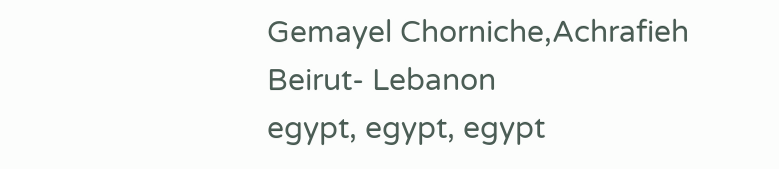Gemayel Chorniche,Achrafieh Beirut- Lebanon
egypt, egypt, egypt